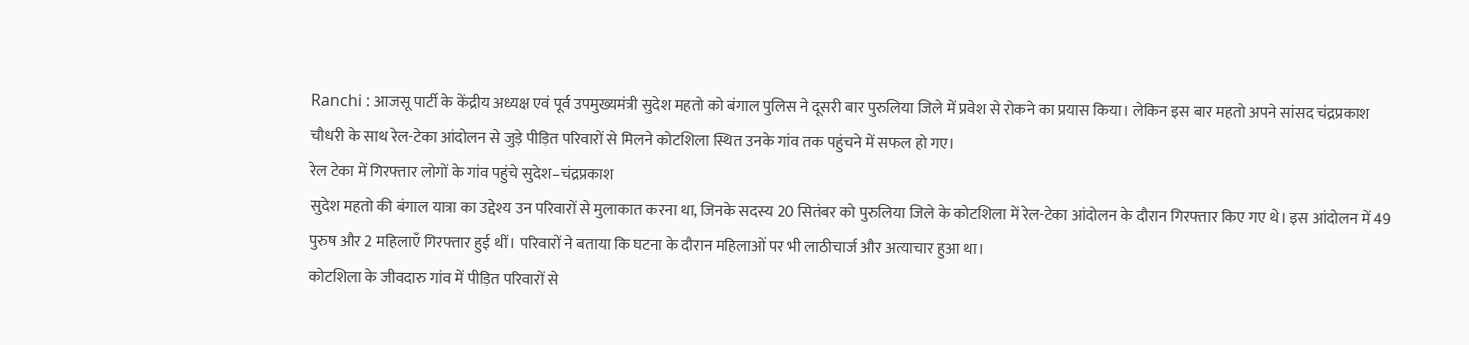Ranchi : आजसू पार्टी के केंद्रीय अध्यक्ष एवं पूर्व उपमुख्यमंत्री सुदेश महतो को बंगाल पुलिस ने दूसरी बार पुरुलिया जिले में प्रवेश से रोकने का प्रयास किया। लेकिन इस बार महतो अपने सांसद चंद्रप्रकाश चौधरी के साथ रेल-टेका आंदोलन से जुड़े पीड़ित परिवारों से मिलने कोटशिला स्थित उनके गांव तक पहुंचने में सफल हो गए।
रेल टेका में गिरफ्तार लोगों के गांव पहुंचे सुदेश–चंद्रप्रकाश
सुदेश महतो की बंगाल यात्रा का उद्देश्य उन परिवारों से मुलाकात करना था, जिनके सदस्य 20 सितंबर को पुरुलिया जिले के कोटशिला में रेल-टेका आंदोलन के दौरान गिरफ्तार किए गए थे। इस आंदोलन में 49 पुरुष और 2 महिलाएँ गिरफ्तार हुई थीं। परिवारों ने बताया कि घटना के दौरान महिलाओं पर भी लाठीचार्ज और अत्याचार हुआ था।
कोटशिला के जीवदारु गांव में पीड़ित परिवारों से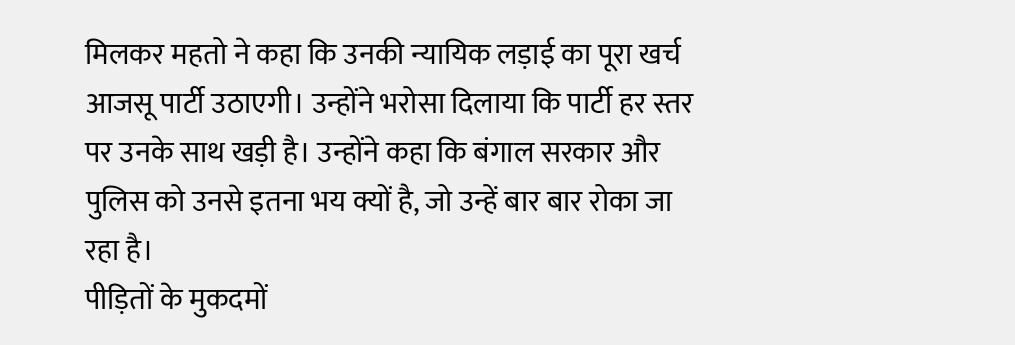मिलकर महतो ने कहा कि उनकी न्यायिक लड़ाई का पूरा खर्च आजसू पार्टी उठाएगी। उन्होंने भरोसा दिलाया कि पार्टी हर स्तर पर उनके साथ खड़ी है। उन्होंने कहा कि बंगाल सरकार और पुलिस को उनसे इतना भय क्यों है, जो उन्हें बार बार रोका जा रहा है।
पीड़ितों के मुकदमों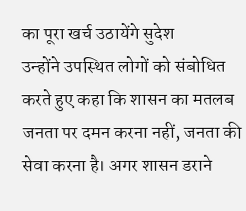का पूरा खर्च उठायेंगे सुदेश
उन्होंने उपस्थित लोगों को संबोधित करते हुए कहा कि शासन का मतलब जनता पर दमन करना नहीं, जनता की सेवा करना है। अगर शासन डराने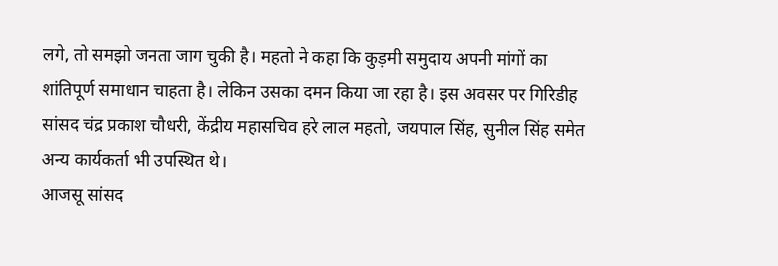लगे, तो समझो जनता जाग चुकी है। महतो ने कहा कि कुड़मी समुदाय अपनी मांगों का शांतिपूर्ण समाधान चाहता है। लेकिन उसका दमन किया जा रहा है। इस अवसर पर गिरिडीह सांसद चंद्र प्रकाश चौधरी, केंद्रीय महासचिव हरे लाल महतो, जयपाल सिंह, सुनील सिंह समेत अन्य कार्यकर्ता भी उपस्थित थे।
आजसू सांसद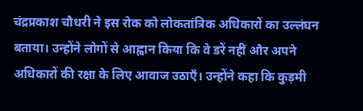चंद्रप्रकाश चौधरी ने इस रोक को लोकतांत्रिक अधिकारों का उल्लंघन बताया। उन्होंने लोगों से आह्वान किया कि वे डरें नहीं और अपने अधिकारों की रक्षा के लिए आवाज उठाएँ। उन्होंने कहा कि कुड़मी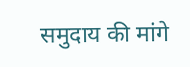समुदाय की मांगे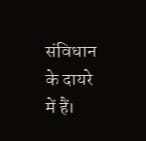संविधान के दायरे में हैं।